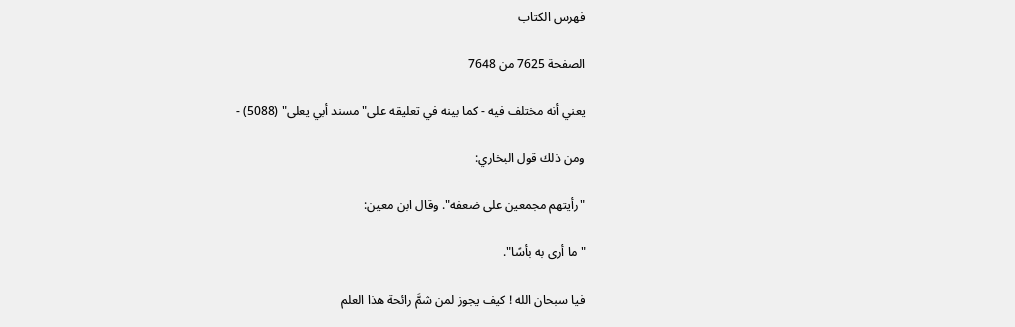فهرس الكتاب

الصفحة 7625 من 7648

يعني أنه مختلف فيه - كما بينه في تعليقه على"مسند أبي يعلى" (5088) -

ومن ذلك قول البخاري:

"رأيتهم مجمعين على ضعفه". وقال ابن معين:

"ما أرى به بأسًا".

فيا سبحان الله ! كيف يجوز لمن شمَّ رائحة هذا العلم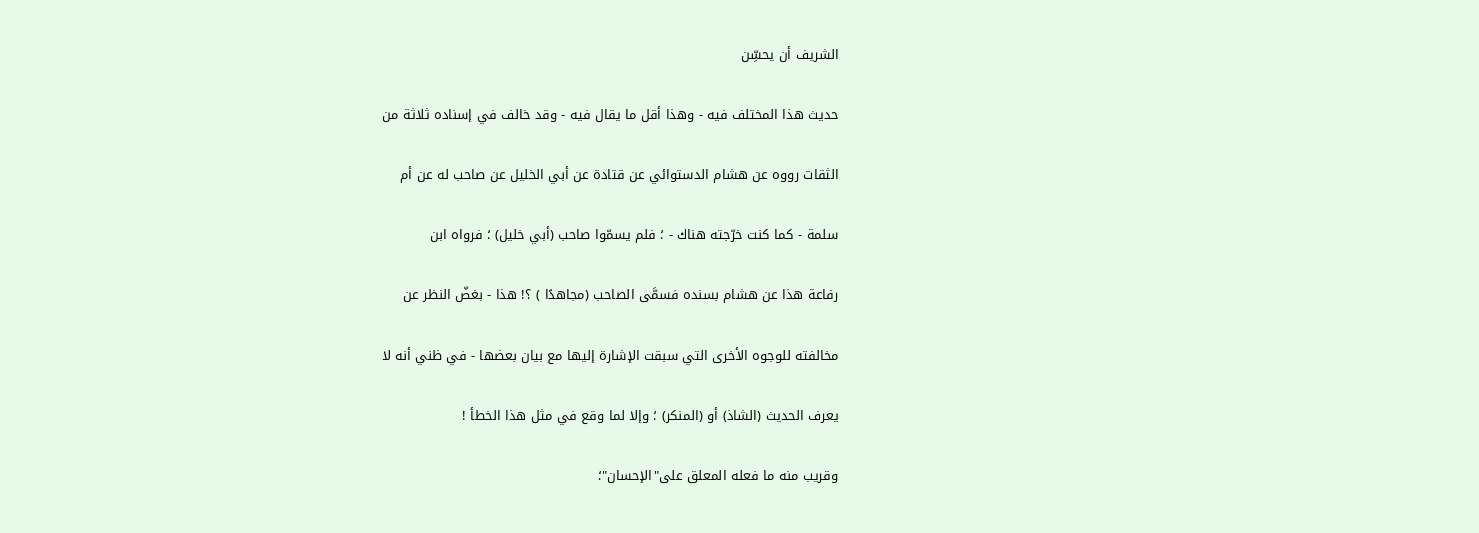الشريف أن يحسِّن

حديث هذا المختلف فيه - وهذا أقل ما يقال فيه - وقد خالف في إسناده ثلاثة من

الثقات رووه عن هشام الدستوائي عن قتادة عن أبي الخليل عن صاحب له عن أم

سلمة - كما كنت خرّجته هناك - ؛ فلم يسمّوا صاحب (أبي خليل) ؛ فرواه ابن

رفاعة هذا عن هشام بسنده فسمَّى الصاحب (مجاهدًا ) ؟! هذا - بغضّ النظر عن

مخالفته للوجوه الأخرى التي سبقت الإشارة إليها مع بيان بعضها - في ظني أنه لا

يعرف الحديث (الشاذ) أو (المنكر) ؛ وإلا لما وقع في مثل هذا الخطأ !

وقريب منه ما فعله المعلق على"الإحسان"؛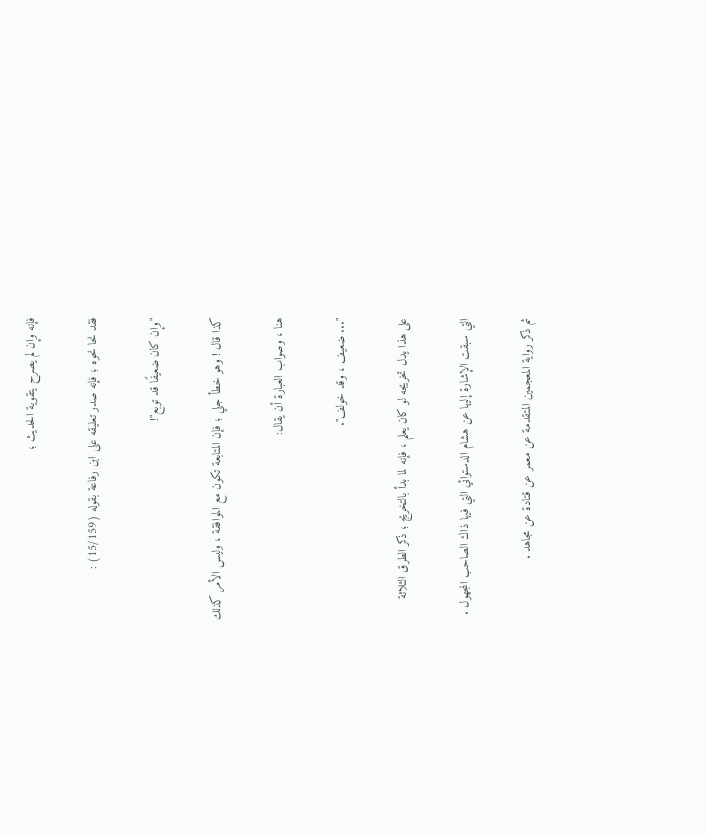فإنه وإن لم يصرح يتقوية الحديث ؛

فقد نحا نحوه ؛ فإنه صدر تعليقه على ابن رفاعة بقوله (15/159) :

"وإن كان ضعيفًا قد توبع"!

كذا قال ! وهو خطأ جلي ؛ فإن المتابعة تكون مع الموافقة ، وليس الأمر كذلك

هنا ، وصواب العبارة أن يقال:

"... ضعيف ، وقد خولف".

على هذا يدل تخريجه لو كان يعلم ، فإنه لما بدأ بالتخريج ؛ ذكر الطرق الثلاثة

التي سبقت الإشارة إليها عن هشام الدستوائي التي فيها ذاك الصاحب المجهول .

ثم ذكر رواية المعجمين المتقدمة عن معمر عن قتادة عن مجاهد .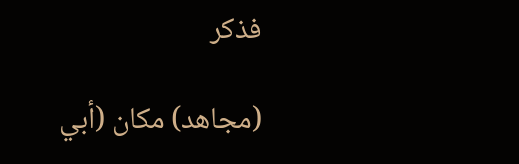فذكر

(مجاهد) مكان (أبي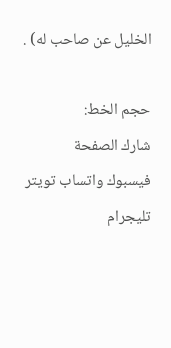الخليل عن صاحب له) .

حجم الخط:
شارك الصفحة
فيسبوك واتساب تويتر تليجرام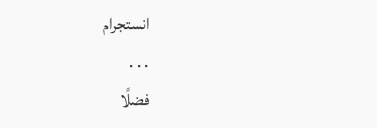انستجرام
. . .
فضلًا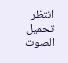انتظر تحميل الصوت